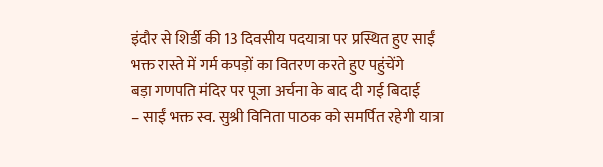इंदौर से शिर्डी की 13 दिवसीय पदयात्रा पर प्रस्थित हुए साईं
भक्त रास्ते में गर्म कपड़ों का वितरण करते हुए पहुंचेंगे
बड़ा गणपति मंदिर पर पूजा अर्चना के बाद दी गई बिदाई
– साईं भक्त स्व. सुश्री विनिता पाठक को समर्पित रहेगी यात्रा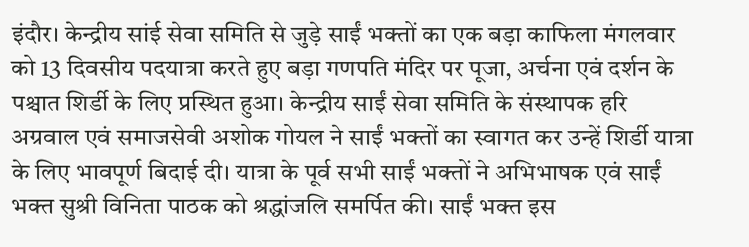इंदौर। केन्द्रीय सांई सेवा समिति से जुड़े साईं भक्तों का एक बड़ा काफिला मंगलवार को 13 दिवसीय पदयात्रा करते हुए बड़ा गणपति मंदिर पर पूजा, अर्चना एवं दर्शन के पश्चात शिर्डी के लिए प्रस्थित हुआ। केन्द्रीय साईं सेवा समिति के संस्थापक हरि अग्रवाल एवं समाजसेवी अशोक गोयल ने साईं भक्तों का स्वागत कर उन्हें शिर्डी यात्रा के लिए भावपूर्ण बिदाई दी। यात्रा के पूर्व सभी साईं भक्तों ने अभिभाषक एवं साईं भक्त सुश्री विनिता पाठक को श्रद्धांजलि समर्पित की। साईं भक्त इस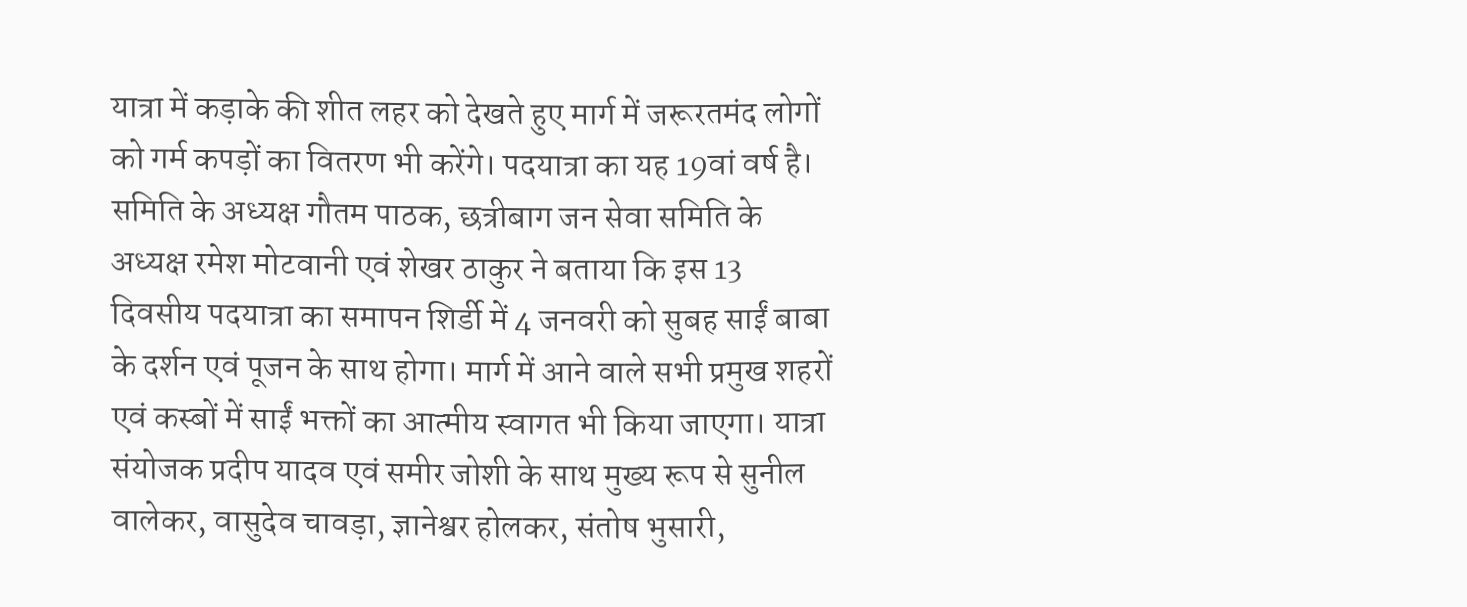यात्रा में कड़ाके की शीत लहर को देखते हुए मार्ग में जरूरतमंद लोगों को गर्म कपड़ों का वितरण भी करेंगे। पदयात्रा का यह 19वां वर्ष है।
समिति के अध्यक्ष गौतम पाठक, छत्रीबाग जन सेवा समिति के अध्यक्ष रमेश मोटवानी एवं शेखर ठाकुर ने बताया कि इस 13 दिवसीय पदयात्रा का समापन शिर्डी में 4 जनवरी को सुबह साईं बाबा के दर्शन एवं पूजन के साथ होगा। मार्ग में आने वाले सभी प्रमुख शहरों एवं कस्बों में साईं भक्तों का आत्मीय स्वागत भी किया जाएगा। यात्रा संयोजक प्रदीप यादव एवं समीर जोशी के साथ मुख्य रूप से सुनील वालेकर, वासुदेव चावड़ा, ज्ञानेश्वर होलकर, संतोष भुसारी,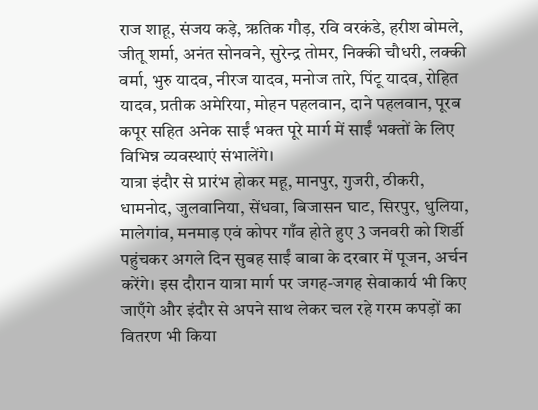राज शाहू, संजय कड़े, ऋतिक गौड़, रवि वरकंडे, हरीश बोमले, जीतू शर्मा, अनंत सोनवने, सुरेन्द्र तोमर, निक्की चौधरी, लक्की वर्मा, भुरु यादव, नीरज यादव, मनोज तारे, पिंटू यादव, रोहित यादव, प्रतीक अमेरिया, मोहन पहलवान, दाने पहलवान, पूरब कपूर सहित अनेक साईं भक्त पूरे मार्ग में साईं भक्तों के लिए विभिन्न व्यवस्थाएं संभालेंगे।
यात्रा इंदौर से प्रारंभ होकर महू, मानपुर, गुजरी, ठीकरी, धामनोद, जुलवानिया, सेंधवा, बिजासन घाट, सिरपुर, धुलिया, मालेगांव, मनमाड़ एवं कोपर गाँव होते हुए 3 जनवरी को शिर्डी पहुंचकर अगले दिन सुबह साईं बाबा के दरबार में पूजन, अर्चन करेंगे। इस दौरान यात्रा मार्ग पर जगह-जगह सेवाकार्य भी किए जाएँगे और इंदौर से अपने साथ लेकर चल रहे गरम कपड़ों का वितरण भी किया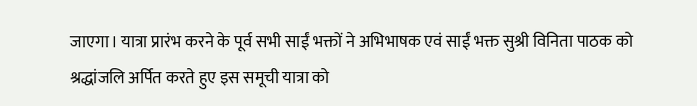जाएगा। यात्रा प्रारंभ करने के पूर्व सभी साईं भक्तों ने अभिभाषक एवं साईं भक्त सुश्री विनिता पाठक को श्रद्धांजलि अर्पित करते हुए इस समूची यात्रा को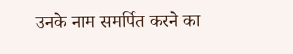उनके नाम समर्पित करने का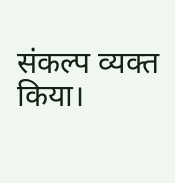संकल्प व्यक्त किया।